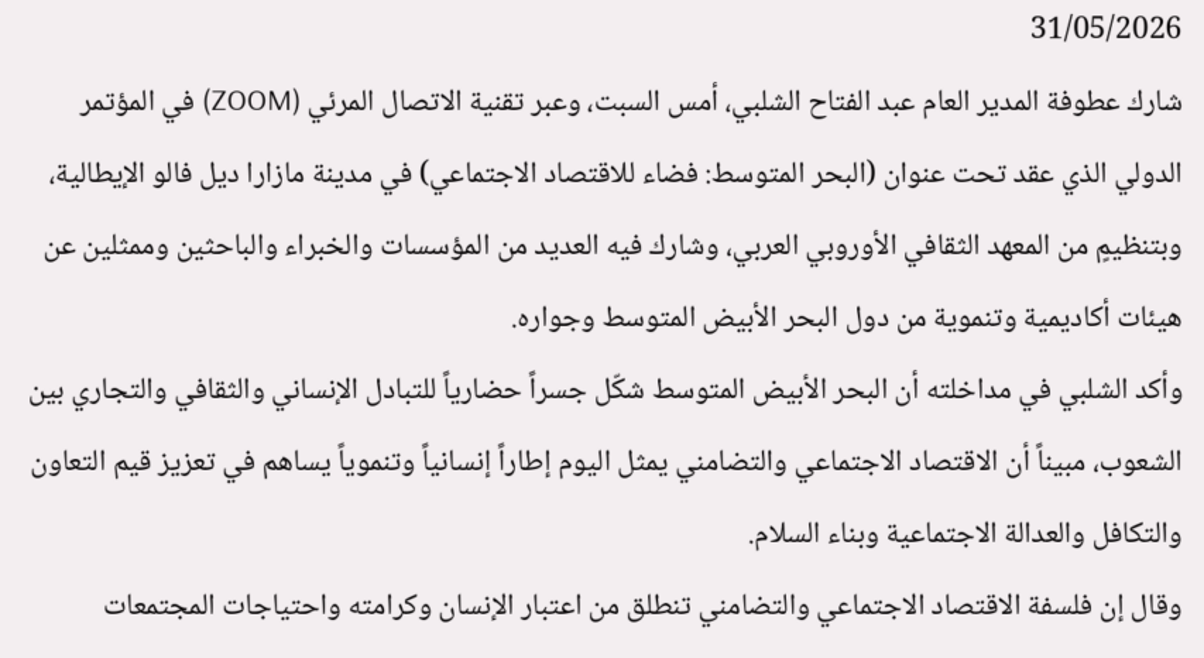31/05/2026
شارك عطوفة المدير العام عبد الفتاح الشلبي، أمس السبت، وعبر تقنية الاتصال المرئي (ZOOM) في المؤتمر الدولي الذي عقد تحت عنوان (البحر المتوسط: فضاء للاقتصاد الاجتماعي) في مدينة مازارا ديل فالو الإيطالية، وبتنظيمٍ من المعهد الثقافي الأوروبي العربي، وشارك فيه العديد من المؤسسات والخبراء والباحثين وممثلين عن هيئات أكاديمية وتنموية من دول البحر الأبيض المتوسط وجواره.
وأكد الشلبي في مداخلته أن البحر الأبيض المتوسط شكّل جسراً حضارياً للتبادل الإنساني والثقافي والتجاري بين الشعوب، مبيناً أن الاقتصاد الاجتماعي والتضامني يمثل اليوم إطاراً إنسانياً وتنموياً يساهم في تعزيز قيم التعاون والتكافل والعدالة الاجتماعية وبناء السلام.
وقال إن فلسفة الاقتصاد الاجتماعي والتضامني تنطلق من اعتبار الإنسان وكرامته واحتياجات المجتمعات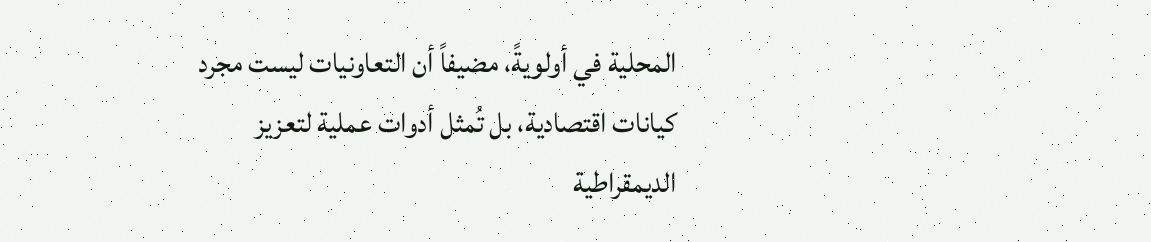المحلية في أولويةً، مضيفاً أن التعاونيات ليست مجرد كيانات اقتصادية، بل تُمثل أدوات عملية لتعزيز الديمقراطية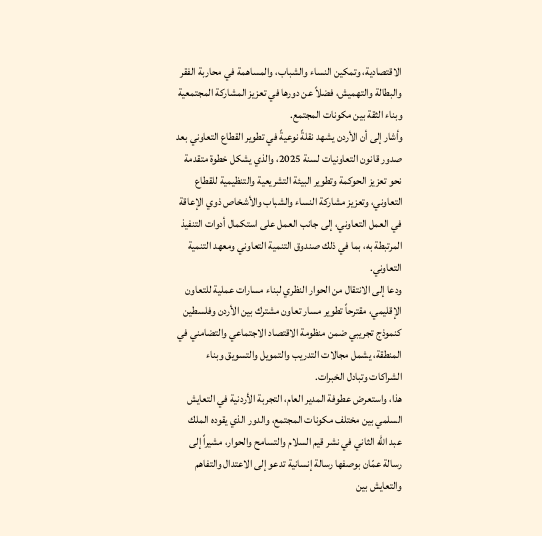الاقتصادية، وتمكين النساء والشباب، والمساهمة في محاربة الفقر والبطالة والتهميش، فضلاً عن دورها في تعزيز المشاركة المجتمعية وبناء الثقة بين مكونات المجتمع.
وأشار إلى أن الأردن يشهد نقلةً نوعيةً في تطوير القطاع التعاوني بعد صدور قانون التعاونيات لسنة 2025، والذي يشكل خطوة متقدمة نحو تعزيز الحوكمة وتطوير البيئة التشريعية والتنظيمية للقطاع التعاوني، وتعزيز مشاركة النساء والشباب والأشخاص ذوي الإعاقة في العمل التعاوني، إلى جانب العمل على استكمال أدوات التنفيذ المرتبطة به، بما في ذلك صندوق التنمية التعاوني ومعهد التنمية التعاوني.
ودعا إلى الانتقال من الحوار النظري لبناء مسارات عملية للتعاون الإقليمي، مقترحاً تطوير مسار تعاون مشترك بين الأردن وفلسطين كنموذج تجريبي ضمن منظومة الاقتصاد الاجتماعي والتضامني في المنطقة، يشمل مجالات التدريب والتمويل والتسويق وبناء الشراكات وتبادل الخبرات.
هذا، واستعرض عطوفة المدير العام، التجربة الأردنية في التعايش السلمي بين مختلف مكونات المجتمع، والدور الذي يقوده الملك عبد الله الثاني في نشر قيم السلام والتسامح والحوار، مشيراً إلى رسالة عمّان بوصفها رسالة إنسانية تدعو إلى الاعتدال والتفاهم والتعايش بين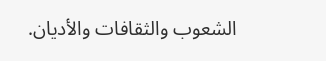الشعوب والثقافات والأديان.